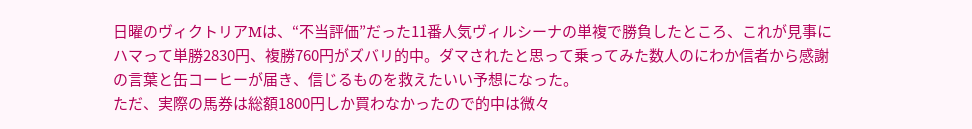日曜のヴィクトリアMは、“不当評価”だった11番人気ヴィルシーナの単複で勝負したところ、これが見事にハマって単勝2830円、複勝760円がズバリ的中。ダマされたと思って乗ってみた数人のにわか信者から感謝の言葉と缶コーヒーが届き、信じるものを救えたいい予想になった。
ただ、実際の馬券は総額1800円しか買わなかったので的中は微々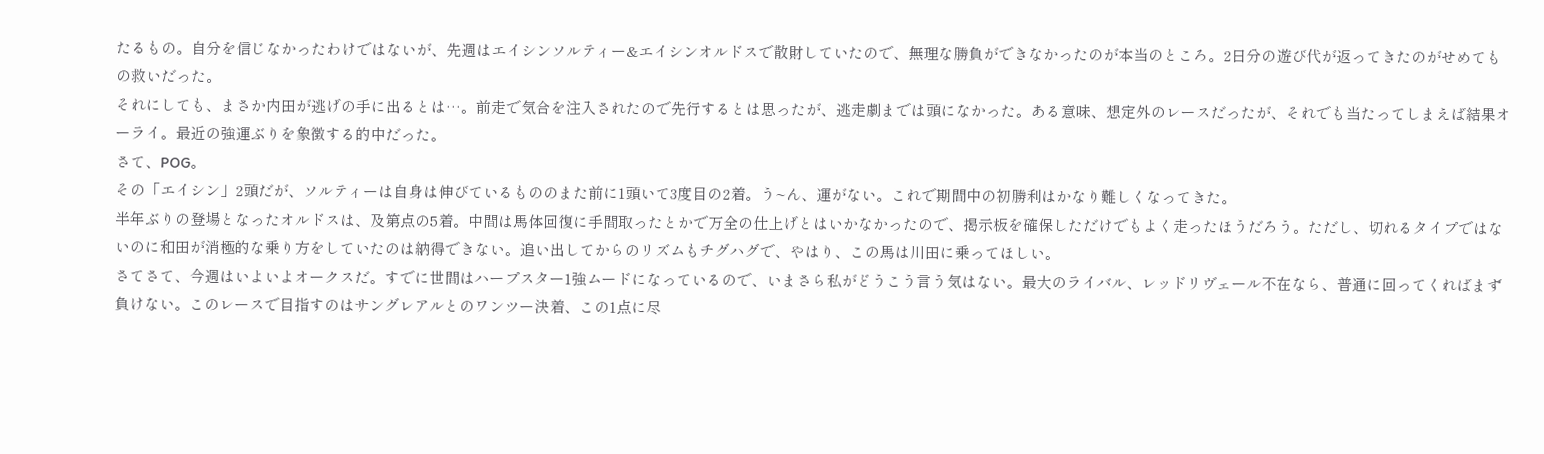たるもの。自分を信じなかったわけではないが、先週はエイシンソルティー&エイシンオルドスで散財していたので、無理な勝負ができなかったのが本当のところ。2日分の遊び代が返ってきたのがせめてもの救いだった。
それにしても、まさか内田が逃げの手に出るとは…。前走で気合を注入されたので先行するとは思ったが、逃走劇までは頭になかった。ある意味、想定外のレースだったが、それでも当たってしまえば結果オーライ。最近の強運ぶりを象徴する的中だった。
さて、POG。
その「エイシン」2頭だが、ソルティーは自身は伸びているもののまた前に1頭いて3度目の2着。う~ん、運がない。これで期間中の初勝利はかなり難しくなってきた。
半年ぶりの登場となったオルドスは、及第点の5着。中間は馬体回復に手間取ったとかで万全の仕上げとはいかなかったので、掲示板を確保しただけでもよく走ったほうだろう。ただし、切れるタイプではないのに和田が消極的な乗り方をしていたのは納得できない。追い出してからのリズムもチグハグで、やはり、この馬は川田に乗ってほしい。
さてさて、今週はいよいよオークスだ。すでに世間はハープスター1強ムードになっているので、いまさら私がどうこう言う気はない。最大のライバル、レッドリヴェール不在なら、普通に回ってくればまず負けない。このレースで目指すのはサングレアルとのワンツー決着、この1点に尽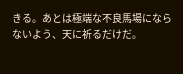きる。あとは極端な不良馬場にならないよう、天に祈るだけだ。